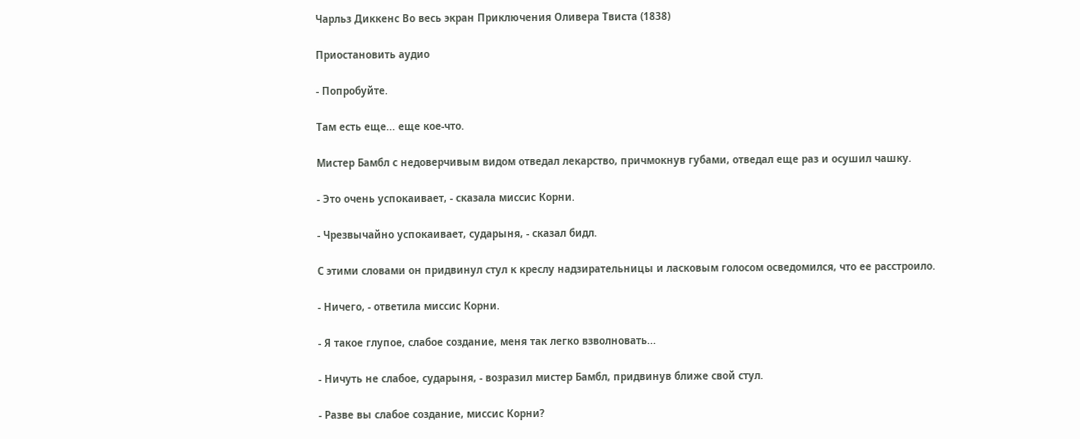Чарльз Диккенс Во весь экран Приключения Оливера Твиста (1838)

Приостановить аудио

- Попробуйте.

Там есть еще... еще кое-что.

Мистер Бамбл с недоверчивым видом отведал лекарство, причмокнув губами, отведал еще раз и осушил чашку.

- Это очень успокаивает, - сказала миссис Корни.

- Чрезвычайно успокаивает, сударыня, - сказал бидл.

С этими словами он придвинул стул к креслу надзирательницы и ласковым голосом осведомился, что ее расстроило.

- Ничего, - ответила миссис Корни.

- Я такое глупое, слабое создание, меня так легко взволновать...

- Ничуть не слабое, сударыня, - возразил мистер Бамбл, придвинув ближе свой стул.

- Разве вы слабое создание, миссис Корни?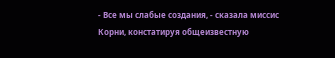- Все мы слабые создания, - сказала миссис Корни, констатируя общеизвестную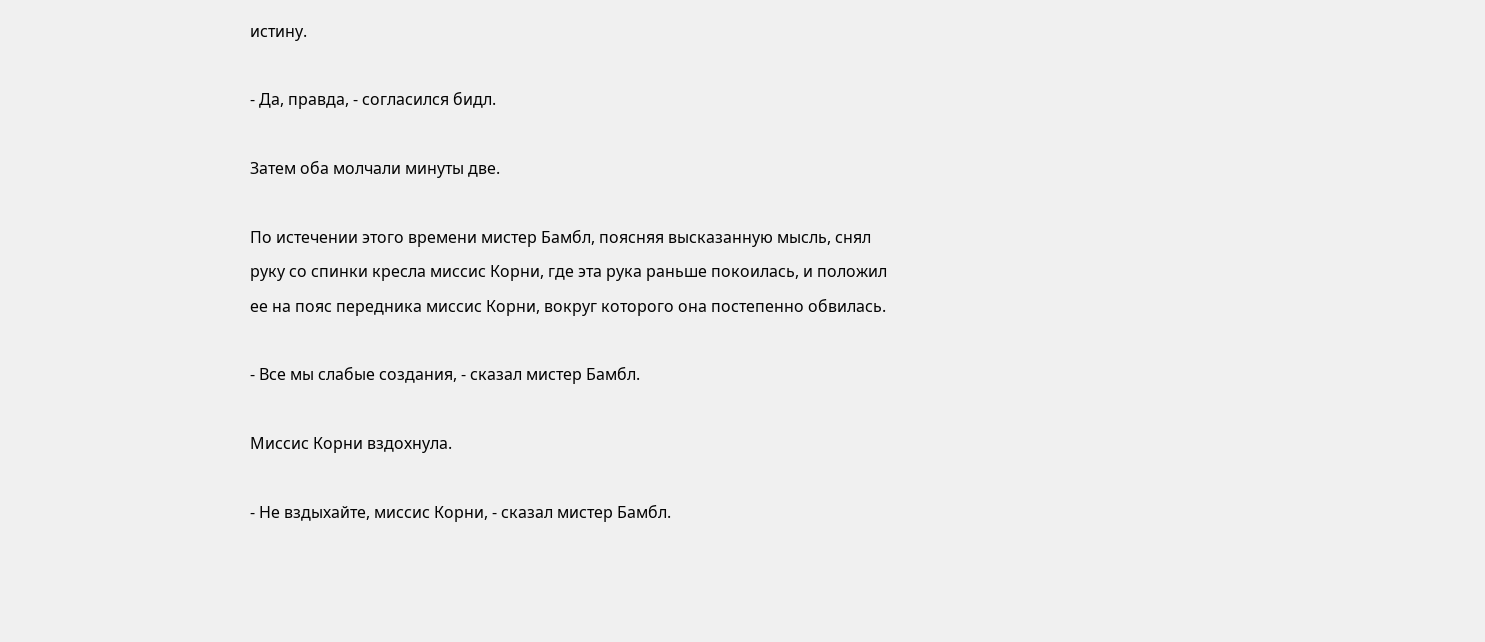истину.

- Да, правда, - согласился бидл.

Затем оба молчали минуты две.

По истечении этого времени мистер Бамбл, поясняя высказанную мысль, снял руку со спинки кресла миссис Корни, где эта рука раньше покоилась, и положил ее на пояс передника миссис Корни, вокруг которого она постепенно обвилась.

- Все мы слабые создания, - сказал мистер Бамбл.

Миссис Корни вздохнула.

- Не вздыхайте, миссис Корни, - сказал мистер Бамбл.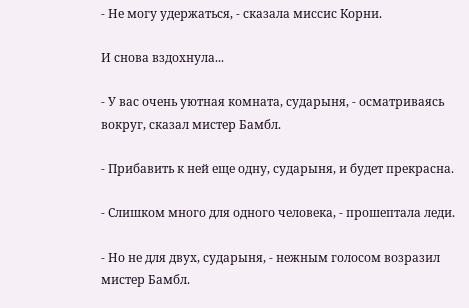- Не могу удержаться, - сказала миссис Корни.

И снова вздохнула...

- У вас очень уютная комната, сударыня, - осматриваясь вокруг, сказал мистер Бамбл.

- Прибавить к ней еще одну, сударыня, и будет прекрасна.

- Слишком много для одного человека, - прошептала леди.

- Но не для двух, сударыня, - нежным голосом возразил мистер Бамбл.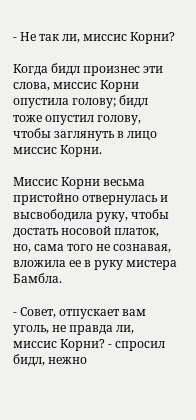- Не так ли, миссис Корни?

Когда бидл произнес эти слова, миссис Корни опустила голову; бидл тоже опустил голову, чтобы заглянуть в лицо миссис Корни.

Миссис Корни весьма пристойно отвернулась и высвободила руку, чтобы достать носовой платок, но, сама того не сознавая, вложила ее в руку мистера Бамбла.

- Совет, отпускает вам уголь, не правда ли, миссис Корни? - спросил бидл, нежно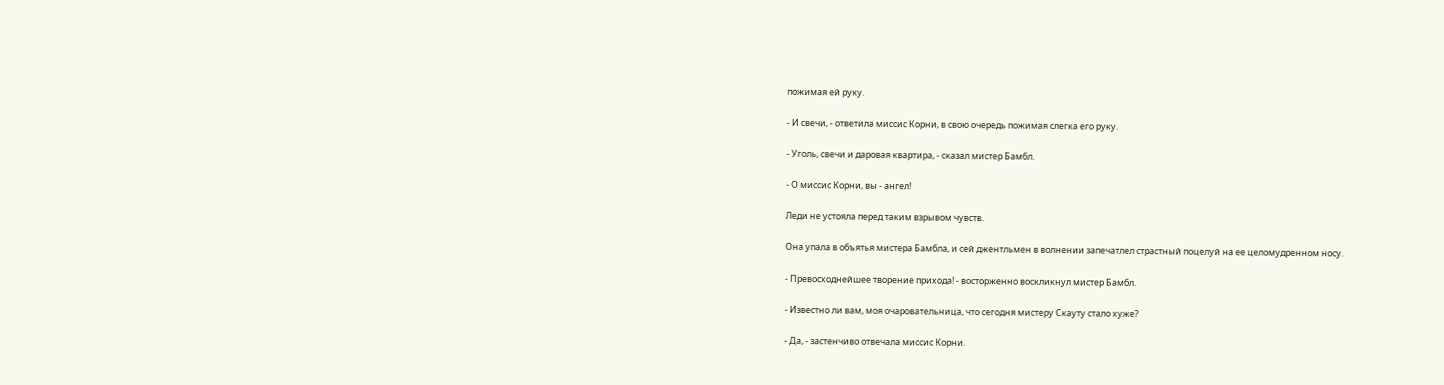пожимая ей руку.

- И свечи, - ответила миссис Корни, в свою очередь пожимая слегка его руку.

- Уголь, свечи и даровая квартира, - сказал мистер Бамбл.

- О миссис Корни, вы - ангел!

Леди не устояла перед таким взрывом чувств.

Она упала в объятья мистера Бамбла, и сей джентльмен в волнении запечатлел страстный поцелуй на ее целомудренном носу.

- Превосходнейшее творение прихода! - восторженно воскликнул мистер Бамбл.

- Известно ли вам, моя очаровательница, что сегодня мистеру Скауту стало хуже?

- Да, - застенчиво отвечала миссис Корни.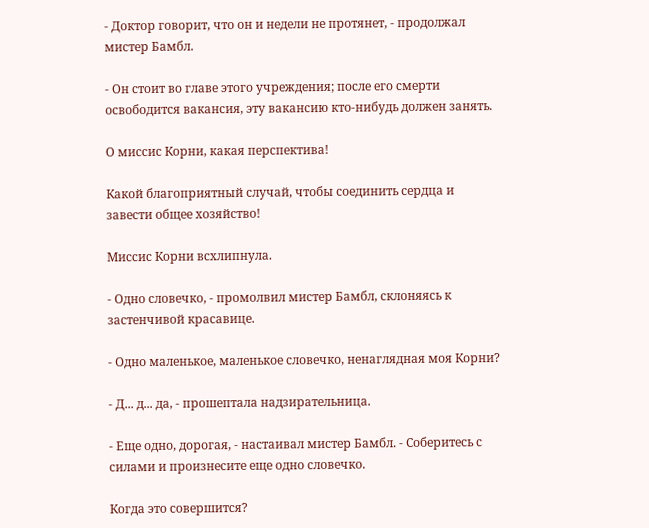- Доктор говорит, что он и недели не протянет, - продолжал мистер Бамбл.

- Он стоит во главе этого учреждения; после его смерти освободится вакансия, эту вакансию кто-нибудь должен занять.

О миссис Корни, какая перспектива!

Какой благоприятный случай, чтобы соединить сердца и завести общее хозяйство!

Миссис Корни всхлипнула.

- Одно словечко, - промолвил мистер Бамбл, склоняясь к застенчивой красавице.

- Одно маленькое, маленькое словечко, ненаглядная моя Корни?

- Д... д... да, - прошептала надзирательница.

- Еще одно, дорогая, - настаивал мистер Бамбл. - Соберитесь с силами и произнесите еще одно словечко.

Когда это совершится?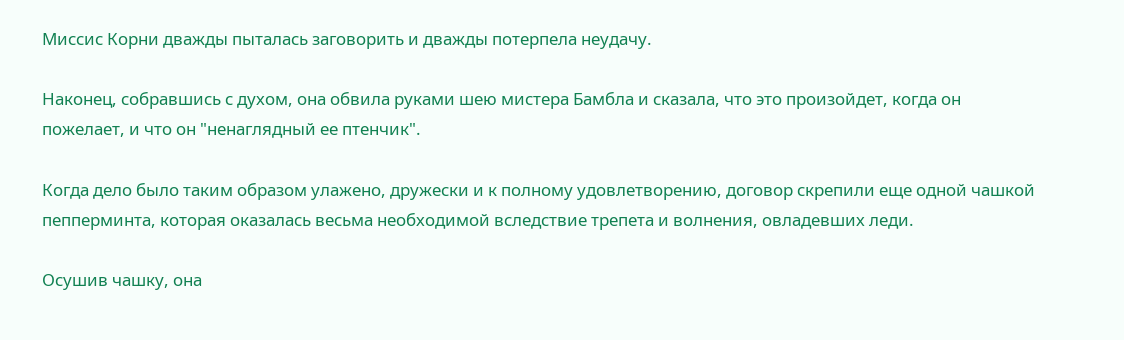Миссис Корни дважды пыталась заговорить и дважды потерпела неудачу.

Наконец, собравшись с духом, она обвила руками шею мистера Бамбла и сказала, что это произойдет, когда он пожелает, и что он "ненаглядный ее птенчик".

Когда дело было таким образом улажено, дружески и к полному удовлетворению, договор скрепили еще одной чашкой пепперминта, которая оказалась весьма необходимой вследствие трепета и волнения, овладевших леди.

Осушив чашку, она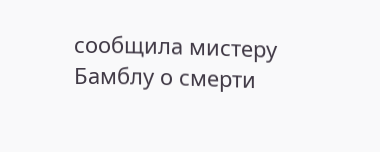сообщила мистеру Бамблу о смерти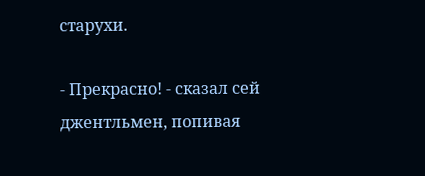старухи.

- Прекрасно! - сказал сей джентльмен, попивая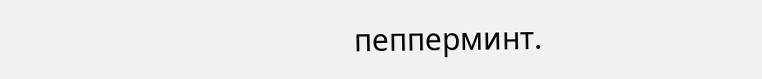пепперминт.